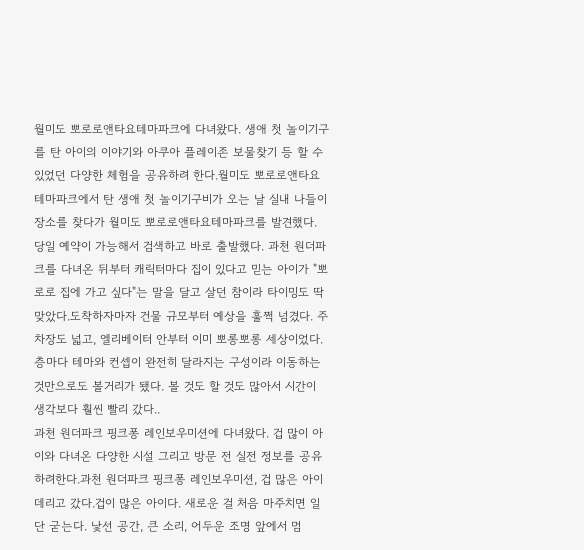월미도 뽀로로앤타요테마파크에 다녀왔다. 생애 첫 놀이기구를 탄 아이의 이야기와 아쿠아 플레이존 보물찾기 등 할 수 있었던 다양한 체험을 공유하려 한다.월미도 뽀로로앤타요테마파크에서 탄 생애 첫 놀이기구비가 오는 날 실내 나들이 장소를 찾다가 월미도 뽀로로앤타요테마파크를 발견했다. 당일 예약이 가능해서 검색하고 바로 출발했다. 과천 원더파크를 다녀온 뒤부터 캐릭터마다 집이 있다고 믿는 아이가 "뽀로로 집에 가고 싶다"는 말을 달고 살던 참이라 타이밍도 딱 맞았다.도착하자마자 건물 규모부터 예상을 훌쩍 넘겼다. 주차장도 넓고, 엘리베이터 안부터 이미 뽀롱뽀롱 세상이었다. 층마다 테마와 컨셉이 완전히 달라지는 구성이라 이동하는 것만으로도 볼거리가 됐다. 볼 것도 할 것도 많아서 시간이 생각보다 훨씬 빨리 갔다..
과천 원더파크 핑크퐁 레인보우미션에 다녀왔다. 겁 많이 아이와 다녀온 다양한 시설 그리고 방문 전 실전 정보를 공유하려한다.과천 원더파크 핑크퐁 레인보우미션, 겁 많은 아이 데리고 갔다.겁이 많은 아이다. 새로운 걸 처음 마주치면 일단 굳는다. 낯선 공간, 큰 소리, 어두운 조명 앞에서 멈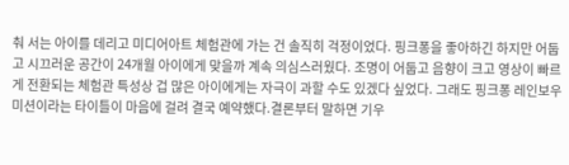춰 서는 아이를 데리고 미디어아트 체험관에 가는 건 솔직히 걱정이었다. 핑크퐁을 좋아하긴 하지만 어둡고 시끄러운 공간이 24개월 아이에게 맞을까 계속 의심스러웠다. 조명이 어둡고 음향이 크고 영상이 빠르게 전환되는 체험관 특성상 겁 많은 아이에게는 자극이 과할 수도 있겠다 싶었다. 그래도 핑크퐁 레인보우미션이라는 타이틀이 마음에 걸려 결국 예약했다.결론부터 말하면 기우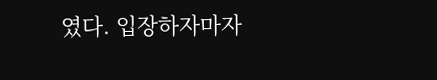였다. 입장하자마자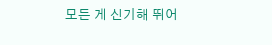모든 게 신기해 뛰어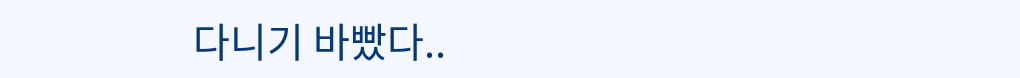다니기 바빴다..